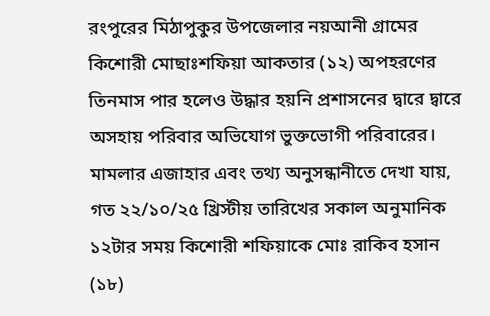রংপুরের মিঠাপুকুর উপজেলার নয়আনী গ্রামের কিশোরী মোছাঃশফিয়া আকতার (১২) অপহরণের তিনমাস পার হলেও উদ্ধার হয়নি প্রশাসনের দ্বারে দ্বারে অসহায় পরিবার অভিযোগ ভুক্তভোগী পরিবারের।
মামলার এজাহার এবং তথ্য অনুসন্ধানীতে দেখা যায়, গত ২২/১০/২৫ খ্রিস্টীয় তারিখের সকাল অনুমানিক ১২টার সময় কিশোরী শফিয়াকে মোঃ রাকিব হসান (১৮)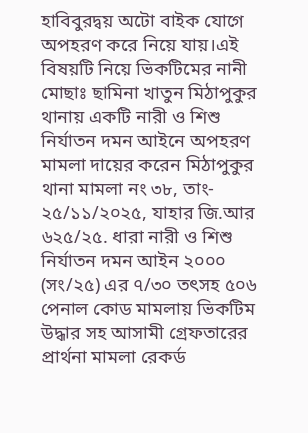হাবিবুরদ্বয় অটো বাইক যোগে অপহরণ করে নিয়ে যায়।এই বিষয়টি নিয়ে ভিকটিমের নানী মোছাঃ ছামিনা খাতুন মিঠাপুকুর থানায় একটি নারী ও শিশু নির্যাতন দমন আইনে অপহরণ মামলা দায়ের করেন মিঠাপুকুর থানা মামলা নং ৩৮, তাং- ২৫/১১/২০২৫, যাহার জি.আর ৬২৫/২৫. ধারা নারী ও শিশু নির্যাতন দমন আইন ২০০০ (সং/২৫) এর ৭/৩০ তৎসহ ৫০৬ পেনাল কোড মামলায় ভিকটিম উদ্ধার সহ আসামী গ্রেফতারের প্রার্থনা মামলা রেকর্ড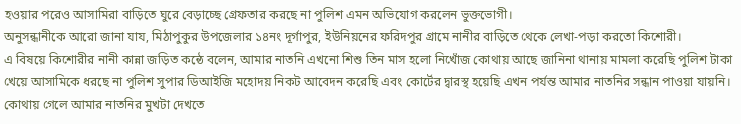হওয়ার পরেও আসামিরা বাড়িতে ঘুরে বেড়াচ্ছে গ্রেফতার করছে না পুলিশ এমন অভিযোগ করলেন ভুক্তভোগী।
অনুসন্ধানীকে আরো জানা যায, মিঠাপুকুর উপজেলার ১৪নং দূর্গাপুর, ইউনিয়নের ফরিদপুর গ্রামে নানীর বাড়িতে থেকে লেখা-পড়া করতো কিশোরী।
এ বিষয়ে কিশোরীর নানী কান্না জড়িত কন্ঠে বলেন, আমার নাতনি এখনো শিশু তিন মাস হলো নিখোঁজ কোথায় আছে জানিনা থানায় মামলা করেছি পুলিশ টাকা খেয়ে আসামিকে ধরছে না পুলিশ সুপার ডিআইজি মহোদয় নিকট আবেদন করেছি এবং কোর্টের দ্বারস্থ হয়েছি এখন পর্যন্ত আমার নাতনির সন্ধান পাওয়া যায়নি। কোথায় গেলে আমার নাতনির মুখটা দেখতে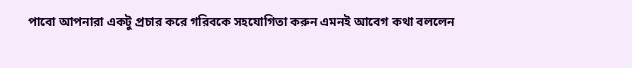পাবো আপনারা একটু প্রচার করে গরিবকে সহযোগিতা করুন এমনই আবেগ কথা বললেন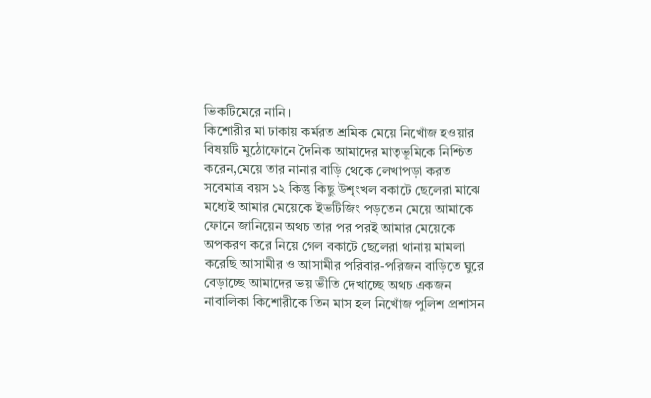ভিকটিমেরে নানি।
কিশোরীর মা ঢাকায় কর্মরত শ্রমিক মেয়ে নিখোঁজ হওয়ার বিষয়টি মুঠোফোনে দৈনিক আমাদের মাতৃভূমিকে নিশ্চিত করেন,মেয়ে তার নানার বাড়ি থেকে লেখাপড়া করত সবেমাত্র বয়স ১২ কিন্তু কিছু উশৃংখল বকাটে ছেলেরা মাঝে মধ্যেই আমার মেয়েকে ইভটিজিং পড়তেন মেয়ে আমাকে ফোনে জানিয়েন অথচ তার পর পরই আমার মেয়েকে অপকরণ করে নিয়ে গেল বকাটে ছেলেরা থানায় মামলা করেছি আসামীর ও আসামীর পরিবার-পরিজন বাড়িতে ঘুরে বেড়াচ্ছে আমাদের ভয় ভীতি দেখাচ্ছে অথচ একজন নাবালিকা কিশোরীকে তিন মাস হল নিখোঁজ পুলিশ প্রশাসন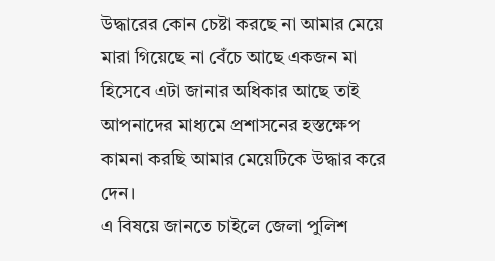উদ্ধারের কোন চেষ্টা করছে না আমার মেয়ে মারা গিয়েছে না বেঁচে আছে একজন মা হিসেবে এটা জানার অধিকার আছে তাই আপনাদের মাধ্যমে প্রশাসনের হস্তক্ষেপ কামনা করছি আমার মেয়েটিকে উদ্ধার করে দেন।
এ বিষয়ে জানতে চাইলে জেলা পুলিশ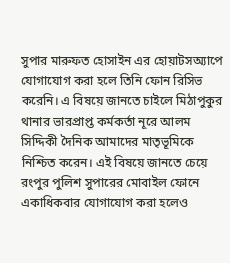সুপার মারুফত হোসাইন এর হোয়াটসঅ্যাপে যোগাযোগ করা হলে তিনি ফোন রিসিভ করেনি। এ বিষয়ে জানতে চাইলে মিঠাপুকুর থানার ভারপ্রাপ্ত কর্মকর্তা নূরে আলম সিদ্দিকী দৈনিক আমাদের মাতৃভূমিকে নিশ্চিত করেন। এই বিষয়ে জানতে চেয়ে রংপুর পুলিশ সুপারের মোবাইল ফোনে একাধিকবার যোগাযোগ করা হলেও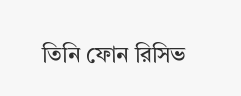তিনি ফোন রিসিভ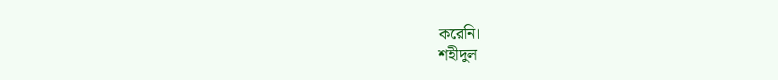করেনি।
শহীদুল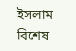ইসলাম বিশেষ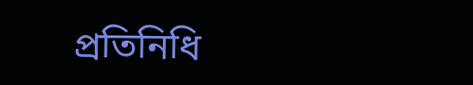প্রতিনিধি